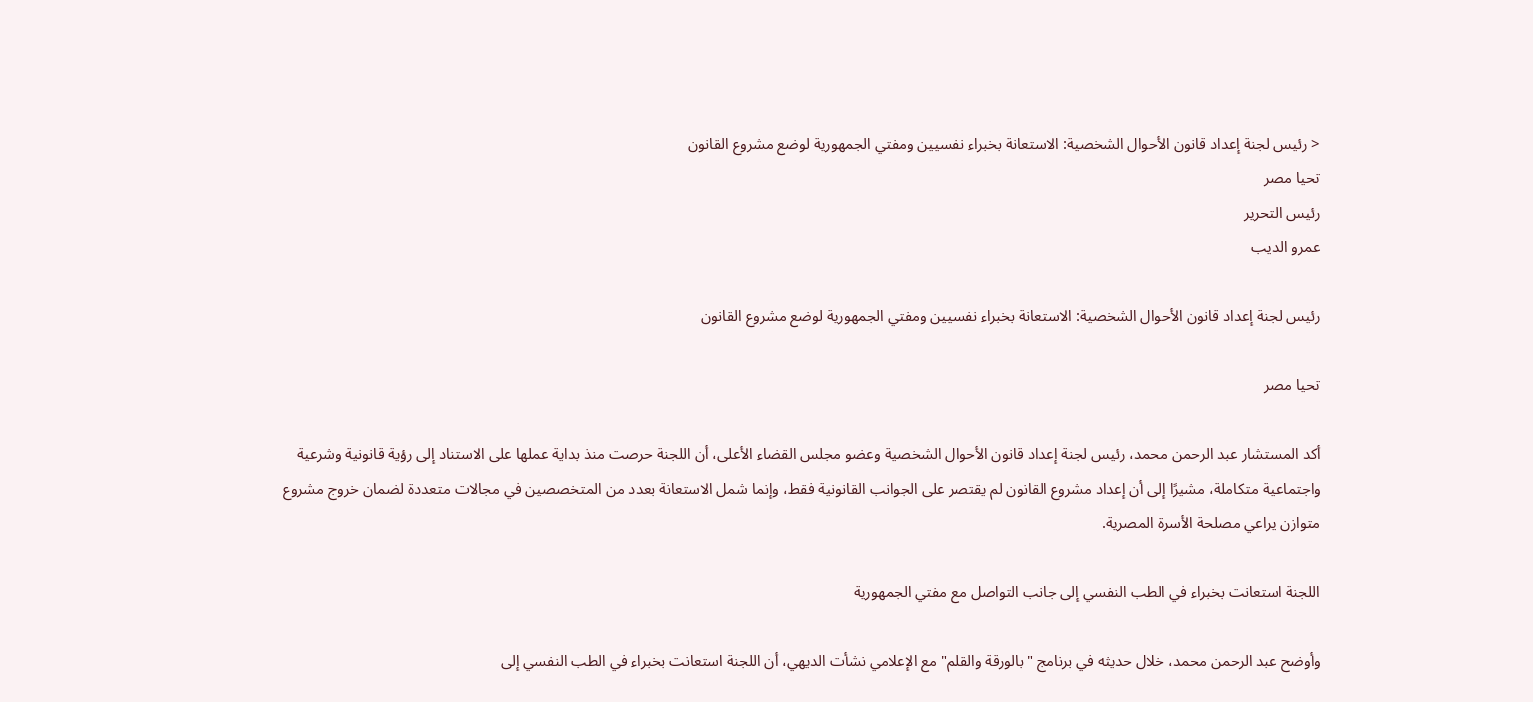< رئيس لجنة إعداد قانون الأحوال الشخصية: الاستعانة بخبراء نفسيين ومفتي الجمهورية لوضع مشروع القانون
تحيا مصر
رئيس التحرير
عمرو الديب

رئيس لجنة إعداد قانون الأحوال الشخصية: الاستعانة بخبراء نفسيين ومفتي الجمهورية لوضع مشروع القانون

تحيا مصر

أكد المستشار عبد الرحمن محمد، رئيس لجنة إعداد قانون الأحوال الشخصية وعضو مجلس القضاء الأعلى، أن اللجنة حرصت منذ بداية عملها على الاستناد إلى رؤية قانونية وشرعية واجتماعية متكاملة، مشيرًا إلى أن إعداد مشروع القانون لم يقتصر على الجوانب القانونية فقط، وإنما شمل الاستعانة بعدد من المتخصصين في مجالات متعددة لضمان خروج مشروع متوازن يراعي مصلحة الأسرة المصرية.

اللجنة استعانت بخبراء في الطب النفسي إلى جانب التواصل مع مفتي الجمهورية

وأوضح عبد الرحمن محمد، خلال حديثه في برنامج "بالورقة والقلم" مع الإعلامي نشأت الديهي، أن اللجنة استعانت بخبراء في الطب النفسي إلى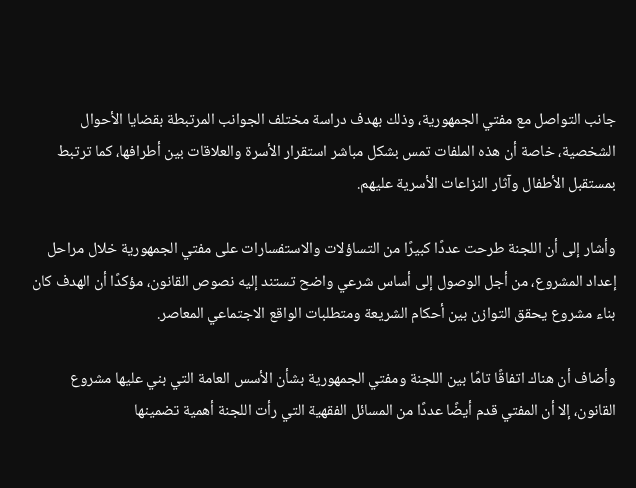جانب التواصل مع مفتي الجمهورية، وذلك بهدف دراسة مختلف الجوانب المرتبطة بقضايا الأحوال الشخصية، خاصة أن هذه الملفات تمس بشكل مباشر استقرار الأسرة والعلاقات بين أطرافها، كما ترتبط بمستقبل الأطفال وآثار النزاعات الأسرية عليهم.

وأشار إلى أن اللجنة طرحت عددًا كبيرًا من التساؤلات والاستفسارات على مفتي الجمهورية خلال مراحل إعداد المشروع، من أجل الوصول إلى أساس شرعي واضح تستند إليه نصوص القانون، مؤكدًا أن الهدف كان بناء مشروع يحقق التوازن بين أحكام الشريعة ومتطلبات الواقع الاجتماعي المعاصر.

وأضاف أن هناك اتفاقًا تامًا بين اللجنة ومفتي الجمهورية بشأن الأسس العامة التي بني عليها مشروع القانون، إلا أن المفتي قدم أيضًا عددًا من المسائل الفقهية التي رأت اللجنة أهمية تضمينها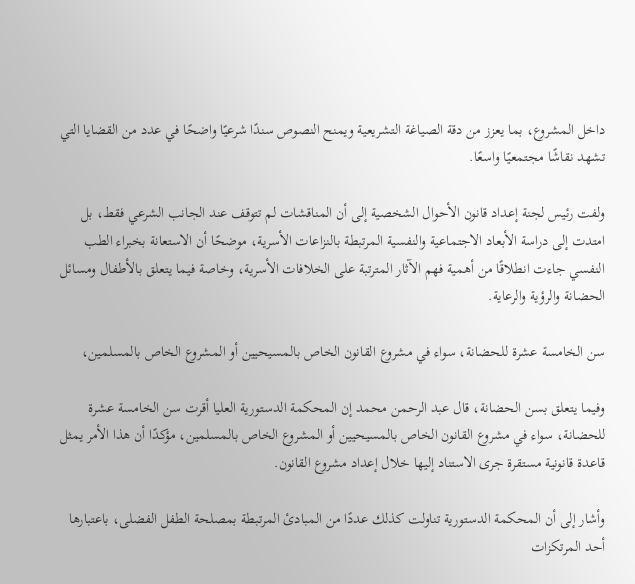داخل المشروع، بما يعزز من دقة الصياغة التشريعية ويمنح النصوص سندًا شرعيًا واضحًا في عدد من القضايا التي تشهد نقاشًا مجتمعيًا واسعًا.

ولفت رئيس لجنة إعداد قانون الأحوال الشخصية إلى أن المناقشات لم تتوقف عند الجانب الشرعي فقط، بل امتدت إلى دراسة الأبعاد الاجتماعية والنفسية المرتبطة بالنزاعات الأسرية، موضحًا أن الاستعانة بخبراء الطب النفسي جاءت انطلاقًا من أهمية فهم الآثار المترتبة على الخلافات الأسرية، وخاصة فيما يتعلق بالأطفال ومسائل الحضانة والرؤية والرعاية.

سن الخامسة عشرة للحضانة، سواء في مشروع القانون الخاص بالمسيحيين أو المشروع الخاص بالمسلمين،

وفيما يتعلق بسن الحضانة، قال عبد الرحمن محمد إن المحكمة الدستورية العليا أقرت سن الخامسة عشرة للحضانة، سواء في مشروع القانون الخاص بالمسيحيين أو المشروع الخاص بالمسلمين، مؤكدًا أن هذا الأمر يمثل قاعدة قانونية مستقرة جرى الاستناد إليها خلال إعداد مشروع القانون.

وأشار إلى أن المحكمة الدستورية تناولت كذلك عددًا من المبادئ المرتبطة بمصلحة الطفل الفضلى، باعتبارها أحد المرتكزات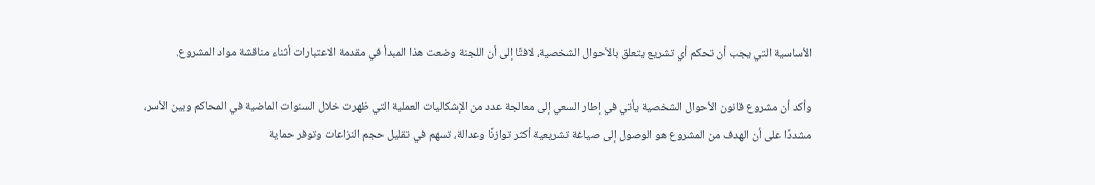الأساسية التي يجب أن تحكم أي تشريع يتعلق بالأحوال الشخصية، لافتًا إلى أن اللجنة وضعت هذا المبدأ في مقدمة الاعتبارات أثناء مناقشة مواد المشروع.

وأكد أن مشروع قانون الأحوال الشخصية يأتي في إطار السعي إلى معالجة عدد من الإشكاليات العملية التي ظهرت خلال السنوات الماضية في المحاكم وبين الأسر، مشددًا على أن الهدف من المشروع هو الوصول إلى صياغة تشريعية أكثر توازنًا وعدالة، تسهم في تقليل حجم النزاعات وتوفر حماية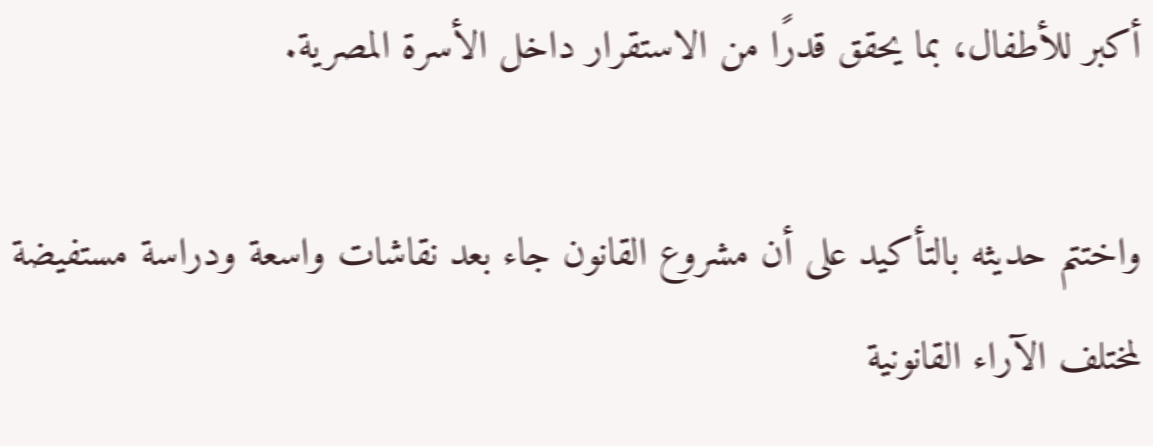أكبر للأطفال، بما يحقق قدرًا من الاستقرار داخل الأسرة المصرية.

واختتم حديثه بالتأكيد على أن مشروع القانون جاء بعد نقاشات واسعة ودراسة مستفيضة لمختلف الآراء القانونية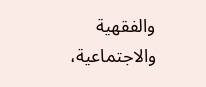والفقهية والاجتماعية،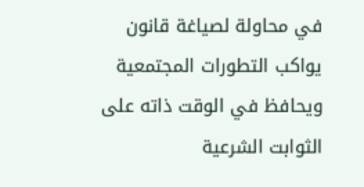في محاولة لصياغة قانون يواكب التطورات المجتمعية ويحافظ في الوقت ذاته على الثوابت الشرعية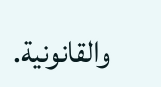والقانونية.